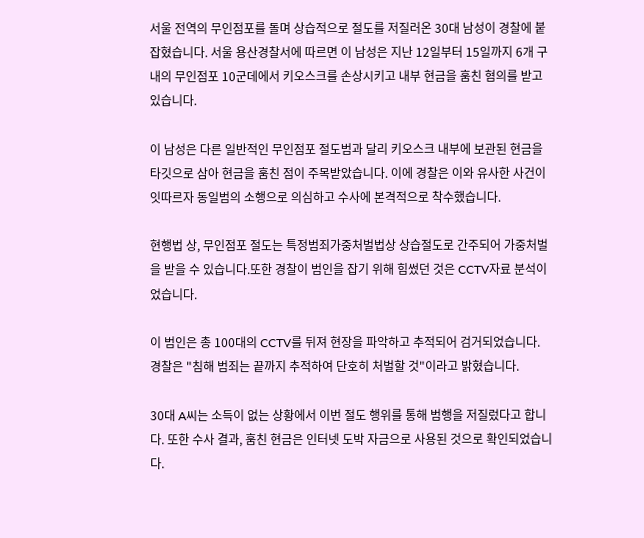서울 전역의 무인점포를 돌며 상습적으로 절도를 저질러온 30대 남성이 경찰에 붙잡혔습니다. 서울 용산경찰서에 따르면 이 남성은 지난 12일부터 15일까지 6개 구 내의 무인점포 10군데에서 키오스크를 손상시키고 내부 현금을 훔친 혐의를 받고 있습니다.

이 남성은 다른 일반적인 무인점포 절도범과 달리 키오스크 내부에 보관된 현금을 타깃으로 삼아 현금을 훔친 점이 주목받았습니다. 이에 경찰은 이와 유사한 사건이 잇따르자 동일범의 소행으로 의심하고 수사에 본격적으로 착수했습니다.

현행법 상, 무인점포 절도는 특정범죄가중처벌법상 상습절도로 간주되어 가중처벌을 받을 수 있습니다.또한 경찰이 범인을 잡기 위해 힘썼던 것은 CCTV자료 분석이었습니다.

이 범인은 총 100대의 CCTV를 뒤져 현장을 파악하고 추적되어 검거되었습니다. 경찰은 "침해 범죄는 끝까지 추적하여 단호히 처벌할 것"이라고 밝혔습니다.

30대 A씨는 소득이 없는 상황에서 이번 절도 행위를 통해 범행을 저질렀다고 합니다. 또한 수사 결과, 훔친 현금은 인터넷 도박 자금으로 사용된 것으로 확인되었습니다.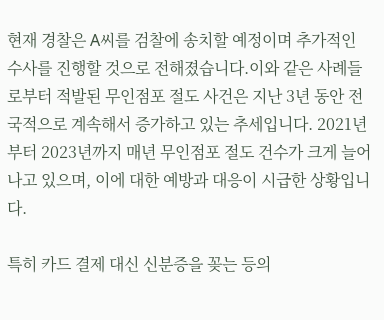현재 경찰은 A씨를 검찰에 송치할 예정이며 추가적인 수사를 진행할 것으로 전해졌습니다.이와 같은 사례들로부터 적발된 무인점포 절도 사건은 지난 3년 동안 전국적으로 계속해서 증가하고 있는 추세입니다. 2021년부터 2023년까지 매년 무인점포 절도 건수가 크게 늘어나고 있으며, 이에 대한 예방과 대응이 시급한 상황입니다.

특히 카드 결제 대신 신분증을 꽂는 등의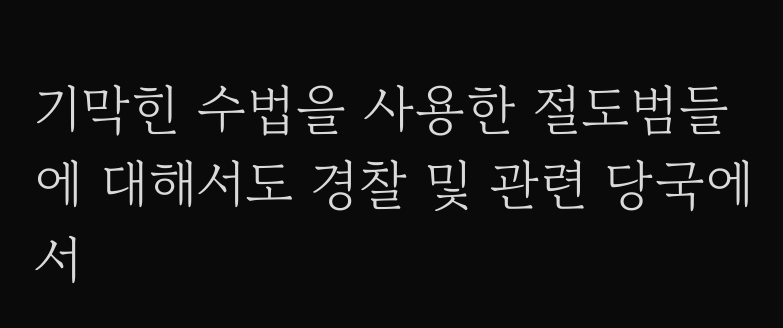기막힌 수법을 사용한 절도범들에 대해서도 경찰 및 관련 당국에서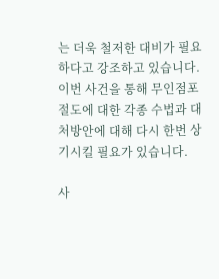는 더욱 철저한 대비가 필요하다고 강조하고 있습니다.이번 사건을 통해 무인점포 절도에 대한 각종 수법과 대처방안에 대해 다시 한번 상기시킬 필요가 있습니다.

사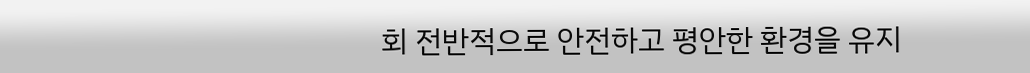회 전반적으로 안전하고 평안한 환경을 유지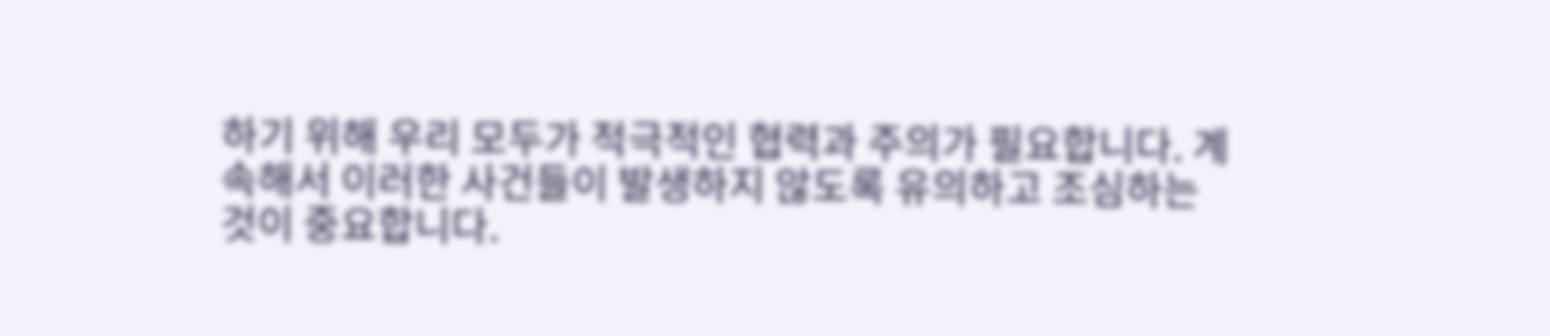하기 위해 우리 모두가 적극적인 협력과 주의가 필요합니다. 계속해서 이러한 사건들이 발생하지 않도록 유의하고 조심하는 것이 중요합니다.